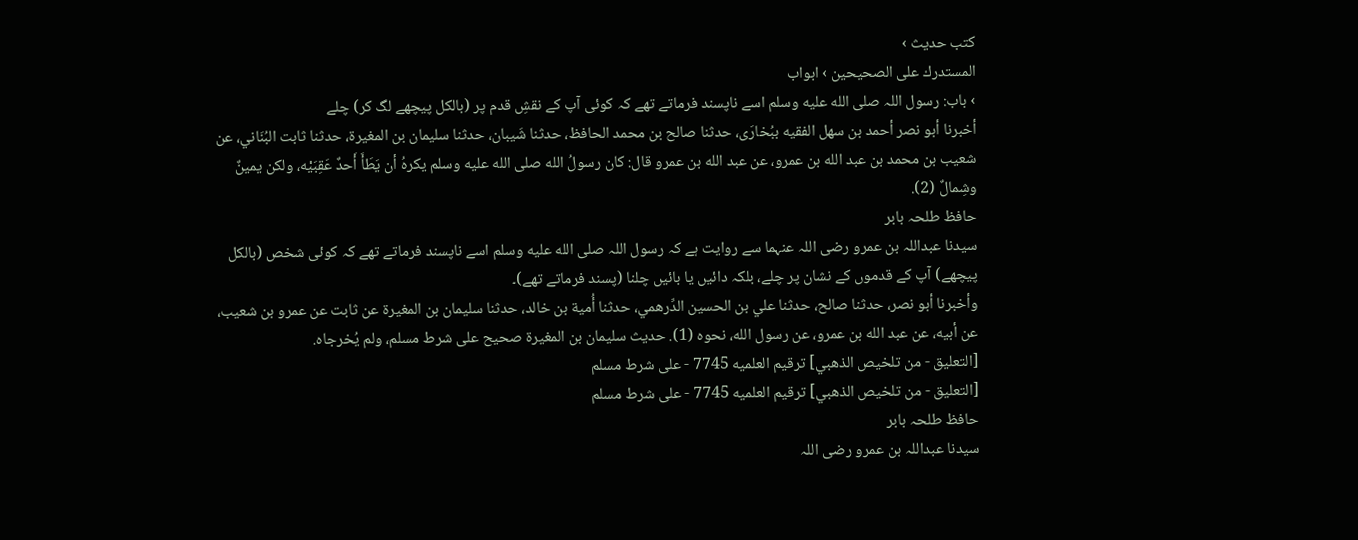کتب حدیث ›
المستدرك على الصحيحين › ابواب
› باب: رسول اللہ صلى الله عليه وسلم اسے ناپسند فرماتے تھے کہ کوئی آپ کے نقشِ قدم پر (بالکل پیچھے لگ کر) چلے
أخبرنا أبو نصر أحمد بن سهل الفقيه ببُخارَى، حدثنا صالح بن محمد الحافظ، حدثنا شَيبان، حدثنا سليمان بن المغيرة، حدثنا ثابت البُنَاني، عن شعيب بن محمد بن عبد الله بن عمرو، عن عبد الله بن عمرو قال: كان رسولُ الله صلى الله عليه وسلم يكرهُ أن يَطَأَ أَحدٌ عَقِبَيْه، ولكن يمينٌ وشِمالٌ (2).
حافظ طلحہ بابر
سیدنا عبداللہ بن عمرو رضی اللہ عنہما سے روایت ہے کہ رسول اللہ صلى الله عليه وسلم اسے ناپسند فرماتے تھے کہ کوئی شخص (بالکل پیچھے) آپ کے قدموں کے نشان پر چلے، بلکہ دائیں یا بائیں چلنا (پسند فرماتے تھے)۔
وأخبرنا أبو نصر، حدثنا صالح، حدثنا علي بن الحسين الدِّرهمي، حدثنا أُمية بن خالد، حدثنا سليمان بن المغيرة عن ثابت عن عمرو بن شعيب، عن أبيه، عن عبد الله بن عمرو، عن رسول الله، نحوه (1). حديث سليمان بن المغيرة صحيح على شرط مسلم، ولم يُخرجاه.
[التعليق - من تلخيص الذهبي] ترقيم العلميه 7745 - على شرط مسلم
[التعليق - من تلخيص الذهبي] ترقيم العلميه 7745 - على شرط مسلم
حافظ طلحہ بابر
سیدنا عبداللہ بن عمرو رضی اللہ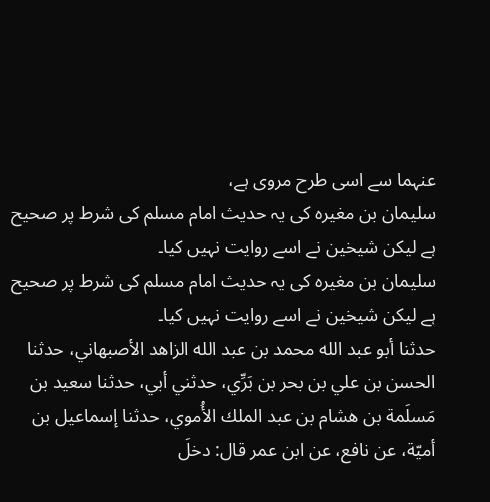عنہما سے اسی طرح مروی ہے،
سلیمان بن مغیرہ کی یہ حدیث امام مسلم کی شرط پر صحیح ہے لیکن شیخین نے اسے روایت نہیں کیا۔
سلیمان بن مغیرہ کی یہ حدیث امام مسلم کی شرط پر صحیح ہے لیکن شیخین نے اسے روایت نہیں کیا۔
حدثنا أبو عبد الله محمد بن عبد الله الزاهد الأصبهاني، حدثنا الحسن بن علي بن بحر بن بَرِّي، حدثني أبي، حدثنا سعيد بن مَسلَمة بن هشام بن عبد الملك الأُموي، حدثنا إسماعيل بن أميّة، عن نافع، عن ابن عمر قال: دخلَ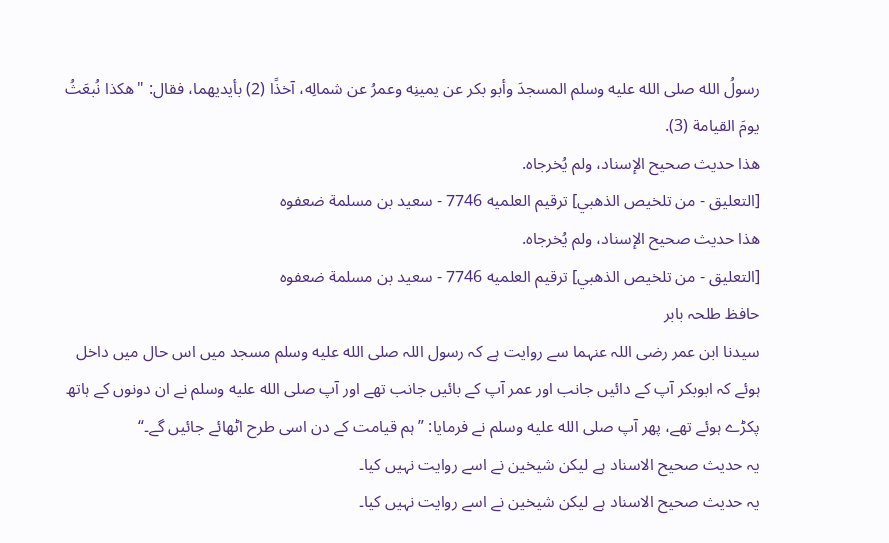رسولُ الله صلى الله عليه وسلم المسجدَ وأبو بكر عن يمينِه وعمرُ عن شمالِه، آخذًا (2) بأيديهما، فقال: "هكذا نُبعَثُ يومَ القيامة (3).
هذا حديث صحيح الإسناد، ولم يُخرجاه.
[التعليق - من تلخيص الذهبي] ترقيم العلميه 7746 - سعيد بن مسلمة ضعفوه
هذا حديث صحيح الإسناد، ولم يُخرجاه.
[التعليق - من تلخيص الذهبي] ترقيم العلميه 7746 - سعيد بن مسلمة ضعفوه
حافظ طلحہ بابر
سیدنا ابن عمر رضی اللہ عنہما سے روایت ہے کہ رسول اللہ صلى الله عليه وسلم مسجد میں اس حال میں داخل ہوئے کہ ابوبکر آپ کے دائیں جانب اور عمر آپ کے بائیں جانب تھے اور آپ صلى الله عليه وسلم نے ان دونوں کے ہاتھ پکڑے ہوئے تھے، پھر آپ صلى الله عليه وسلم نے فرمایا: ”ہم قیامت کے دن اسی طرح اٹھائے جائیں گے۔“
یہ حدیث صحیح الاسناد ہے لیکن شیخین نے اسے روایت نہیں کیا۔
یہ حدیث صحیح الاسناد ہے لیکن شیخین نے اسے روایت نہیں کیا۔